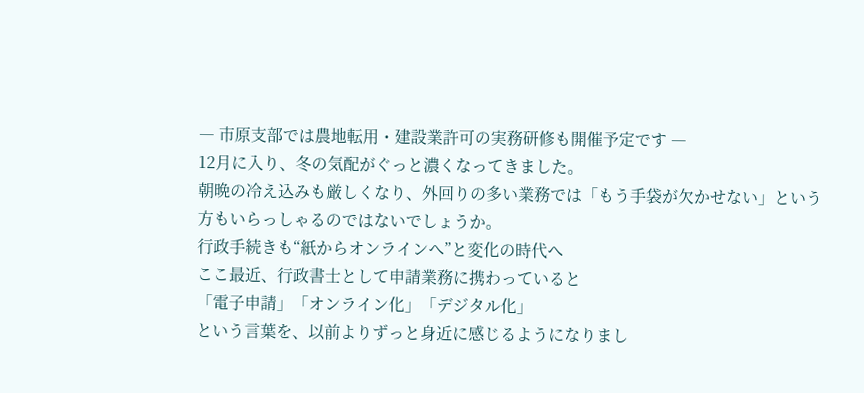― 市原支部では農地転用・建設業許可の実務研修も開催予定です ―
12月に入り、冬の気配がぐっと濃くなってきました。
朝晩の冷え込みも厳しくなり、外回りの多い業務では「もう手袋が欠かせない」という方もいらっしゃるのではないでしょうか。
行政手続きも“紙からオンラインへ”と変化の時代へ
ここ最近、行政書士として申請業務に携わっていると
「電子申請」「オンライン化」「デジタル化」
という言葉を、以前よりずっと身近に感じるようになりまし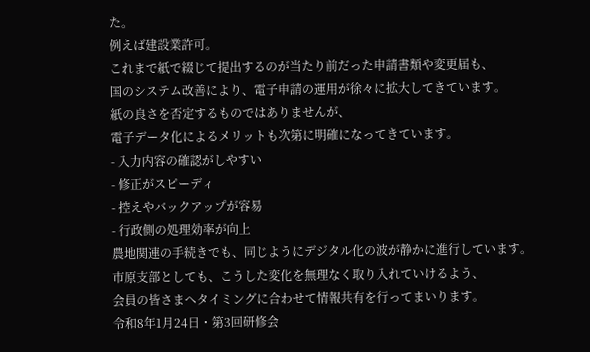た。
例えば建設業許可。
これまで紙で綴じて提出するのが当たり前だった申請書類や変更届も、
国のシステム改善により、電子申請の運用が徐々に拡大してきています。
紙の良さを否定するものではありませんが、
電子データ化によるメリットも次第に明確になってきています。
- 入力内容の確認がしやすい
- 修正がスピーディ
- 控えやバックアップが容易
- 行政側の処理効率が向上
農地関連の手続きでも、同じようにデジタル化の波が静かに進行しています。
市原支部としても、こうした変化を無理なく取り入れていけるよう、
会員の皆さまへタイミングに合わせて情報共有を行ってまいります。
令和8年1月24日・第3回研修会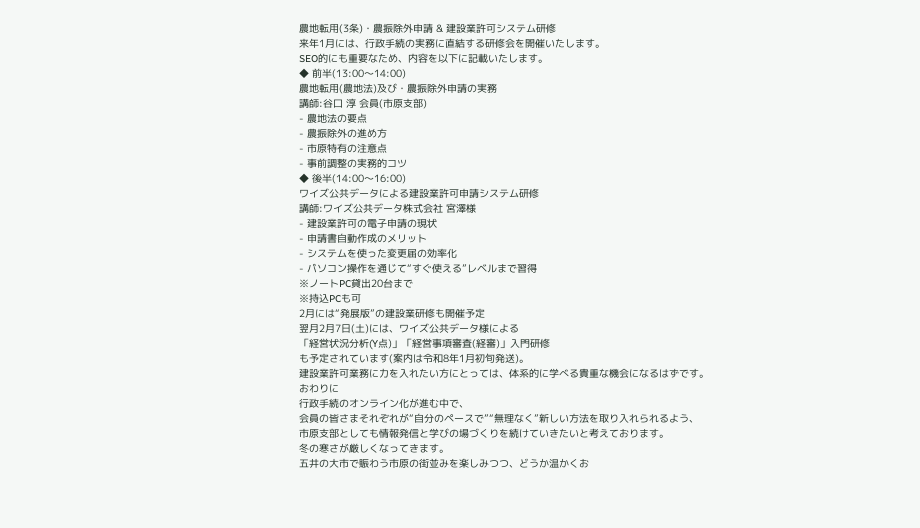農地転用(3条)・農振除外申請 & 建設業許可システム研修
来年1月には、行政手続の実務に直結する研修会を開催いたします。
SEO的にも重要なため、内容を以下に記載いたします。
◆ 前半(13:00〜14:00)
農地転用(農地法)及び・農振除外申請の実務
講師:谷口 淳 会員(市原支部)
- 農地法の要点
- 農振除外の進め方
- 市原特有の注意点
- 事前調整の実務的コツ
◆ 後半(14:00〜16:00)
ワイズ公共データによる建設業許可申請システム研修
講師:ワイズ公共データ株式会社 宮澤様
- 建設業許可の電子申請の現状
- 申請書自動作成のメリット
- システムを使った変更届の効率化
- パソコン操作を通じて“すぐ使える”レベルまで習得
※ノートPC貸出20台まで
※持込PCも可
2月には“発展版”の建設業研修も開催予定
翌月2月7日(土)には、ワイズ公共データ様による
「経営状況分析(Y点)」「経営事項審査(経審)」入門研修
も予定されています(案内は令和8年1月初旬発送)。
建設業許可業務に力を入れたい方にとっては、体系的に学べる貴重な機会になるはずです。
おわりに
行政手続のオンライン化が進む中で、
会員の皆さまそれぞれが“自分のペースで”“無理なく”新しい方法を取り入れられるよう、
市原支部としても情報発信と学びの場づくりを続けていきたいと考えております。
冬の寒さが厳しくなってきます。
五井の大市で賑わう市原の街並みを楽しみつつ、どうか温かくお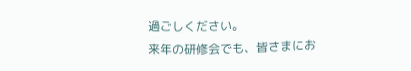過ごしください。
来年の研修会でも、皆さまにお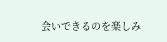会いできるのを楽しみ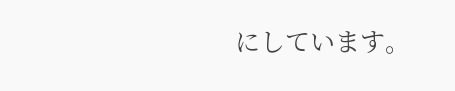にしています。